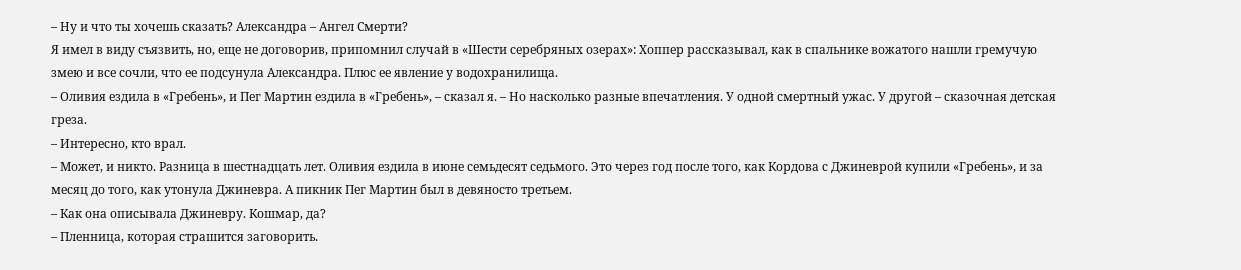– Ну и что ты хочешь сказать? Александра – Ангел Смерти?
Я имел в виду съязвить, но, еще не договорив, припомнил случай в «Шести серебряных озерах»: Хоппер рассказывал, как в спальнике вожатого нашли гремучую змею и все сочли, что ее подсунула Александра. Плюс ее явление у водохранилища.
– Оливия ездила в «Гребень», и Пег Мартин ездила в «Гребень», – сказал я. – Но насколько разные впечатления. У одной смертный ужас. У другой – сказочная детская греза.
– Интересно, кто врал.
– Может, и никто. Разница в шестнадцать лет. Оливия ездила в июне семьдесят седьмого. Это через год после того, как Кордова с Джиневрой купили «Гребень», и за месяц до того, как утонула Джиневра. А пикник Пег Мартин был в девяносто третьем.
– Как она описывала Джиневру. Кошмар, да?
– Пленница, которая страшится заговорить.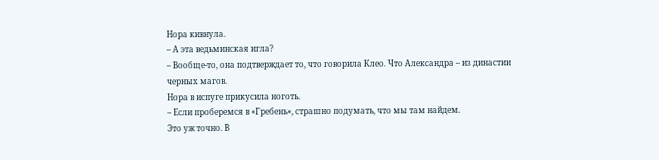Нора кивнула.
– А эта ведьминская игла?
– Вообще-то, она подтверждает то, что говорила Клео. Что Александра – из династии черных магов.
Нора в испуге прикусила ноготь.
– Если проберемся в «Гребень», страшно подумать, что мы там найдем.
Это уж точно. В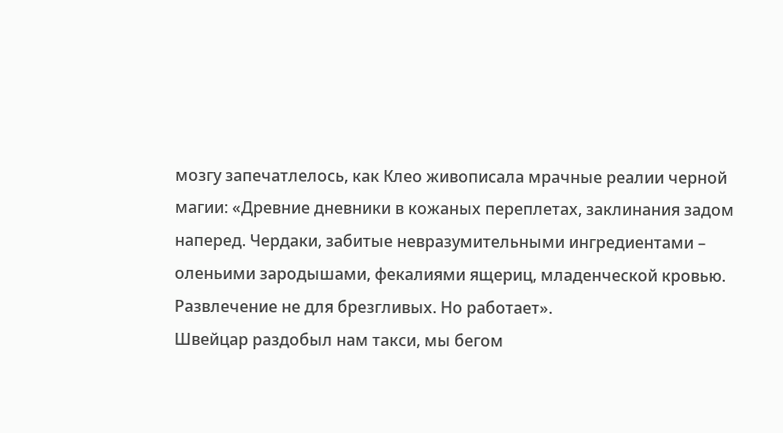мозгу запечатлелось, как Клео живописала мрачные реалии черной магии: «Древние дневники в кожаных переплетах, заклинания задом наперед. Чердаки, забитые невразумительными ингредиентами – оленьими зародышами, фекалиями ящериц, младенческой кровью. Развлечение не для брезгливых. Но работает».
Швейцар раздобыл нам такси, мы бегом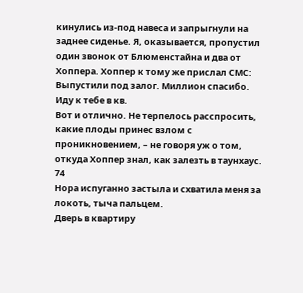кинулись из-под навеса и запрыгнули на заднее сиденье. Я, оказывается, пропустил один звонок от Блюменстайна и два от Хоппера. Хоппер к тому же прислал СМС:
Выпустили под залог. Миллион спасибо. Иду к тебе в кв.
Вот и отлично. Не терпелось расспросить, какие плоды принес взлом с проникновением, – не говоря уж о том, откуда Хоппер знал, как залезть в таунхаус.
74
Нора испуганно застыла и схватила меня за локоть, тыча пальцем.
Дверь в квартиру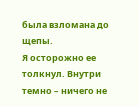была взломана до щепы.
Я осторожно ее толкнул. Внутри темно – ничего не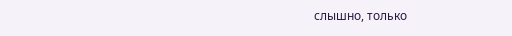слышно, только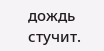дождь стучит.